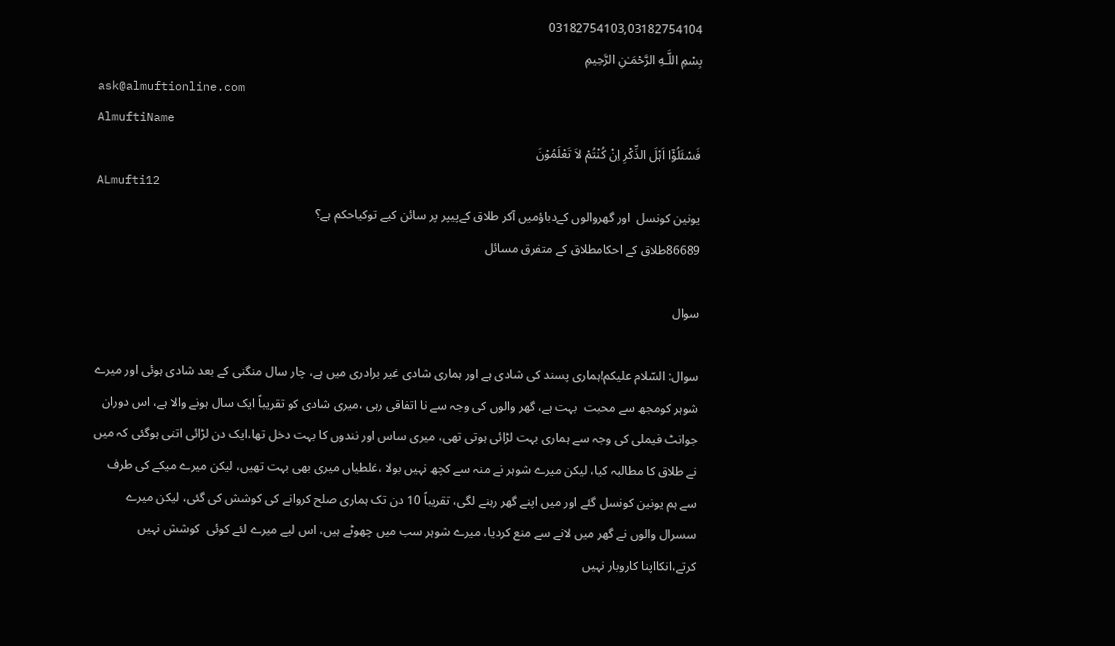03182754103,03182754104
بِسْمِ اللَّـهِ الرَّحْمَـٰنِ الرَّحِيمِ
ask@almuftionline.com
AlmuftiName
فَسْئَلُوْٓا اَہْلَ الذِّکْرِ اِنْ کُنْتُمْ لاَ تَعْلَمُوْنَ
ALmufti12
یونین کونسل  اور گھروالوں کےدباؤمیں آکر طلاق کےپیپر پر سائن کیے توکیاحکم ہے؟
86689طلاق کے احکامطلاق کے متفرق مسائل

سوال

سوال: السّلام علیکم!ہماری پسند کی شادی ہے اور ہماری شادی غیر برادری میں ہے، چار سال منگنی کے بعد شادی ہوئی اور میرے شوہر کومجھ سے محبت  بہت ہے، گھر والوں کی وجہ سے نا اتفاقی رہی ،میری شادی کو تقریباً ایک سال ہونے والا ہے، اس دوران جوانٹ فیملی کی وجہ سے ہماری بہت لڑائی ہوتی تھی، میری ساس اور نندوں کا بہت دخل تھا،ایک دن لڑائی اتنی ہوگئی کہ میں نے طلاق کا مطالبہ کیا، لیکن میرے شوہر نے منہ سے کچھ نہیں بولا ،غلطیاں میری بھی بہت تھیں، لیکن میرے میکے کی طرف سے ہم یونین کونسل گئے اور میں اپنے گھر رہنے لگی، تقریباً 10 دن تک ہماری صلح کروانے کی کوشش کی گئی، لیکن میرے سسرال والوں نے گھر میں لانے سے منع کردیا، میرے شوہر سب میں چھوٹے ہیں، اس لیے میرے لئے کوئی  کوشش نہیں کرتے،انکااپنا کاروبار نہیں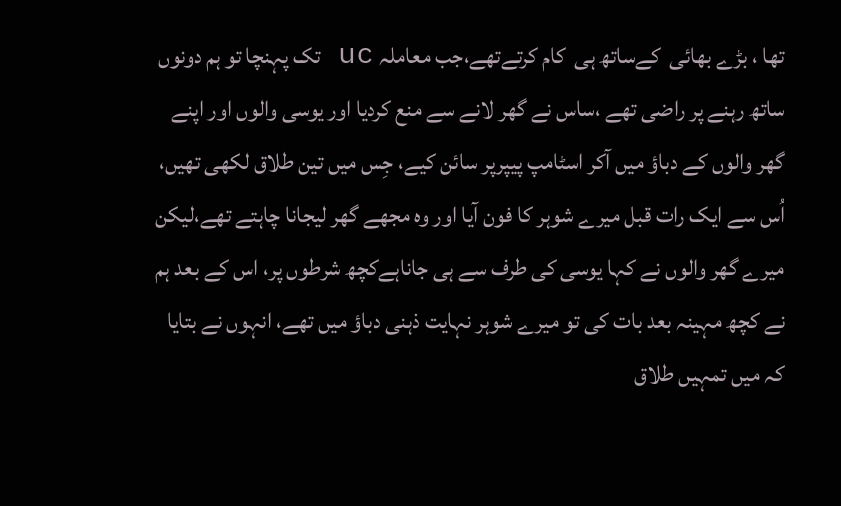تھا ، بڑے بھائی  کےساتھ ہی  کام کرتےتھے،جب معاملہ uc تک پہنچا تو ہم دونوں ساتھ رہنے پر راضی تھے ،ساس نے گھر لانے سے منع کردیا اور یوسی والوں اور اپنے گھر والوں کے دباؤ میں آکر اسٹامپ پیپرپر سائن کیے، جِس میں تین طلاق لکھی تھیں، اُس سے ایک رات قبل میرے شوہر کا فون آیا اور وہ مجھے گھر لیجانا چاہتے تھے،لیکن میرے گھر والوں نے کہا یوسی کی طرف سے ہی جاناہےکچھ شرطوں پر، اس کے بعد ہم نے کچھ مہینہ بعد بات کی تو میرے شوہر نہایت ذہنی دباؤ میں تھے، انہوں نے بتایا کہ میں تمہیں طلاق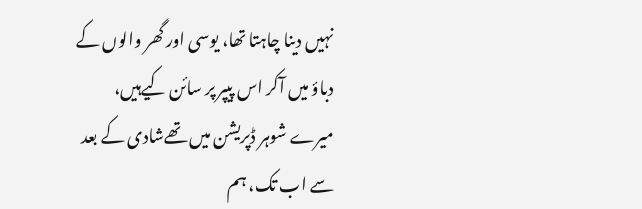نہیں دینا چاہتا تھا، یوسی اور گھر والوں کے دباؤ میں آکر اس پیپر پر سائن کیےہیں، میرے شوہر ڈپریشن میں تھےشادی کے بعد سے اب تک، ہم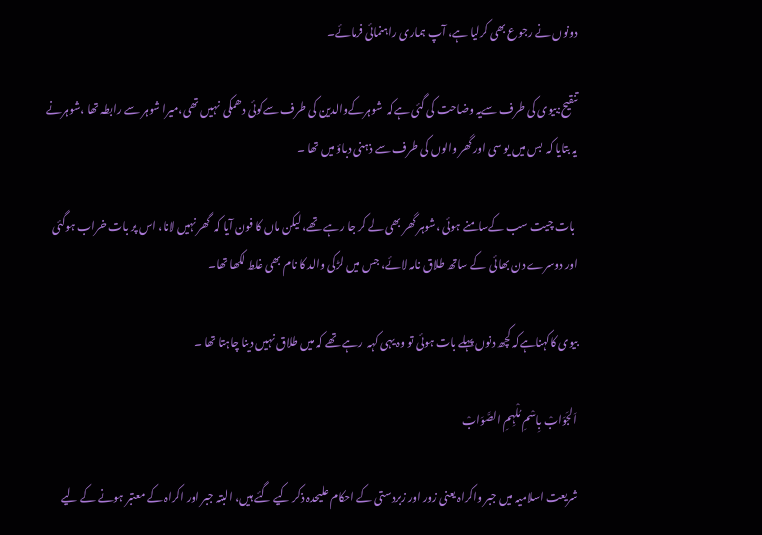دونوں نے رجوع بھی کرلیا ہے، آپ ہماری راہنمائی فرمائے۔

تنقیح:بیوی کی طرف سےیہ وضاحت کی گئی ہےکہ  شوہرکےوالدین کی طرف سےکوئی دھمکی  نہیں تھی،میرا شوہر سے رابطہ تھا ،شوہرنے یہ بتایا کہ  بس میں یو سی اور گھر والوں کی طرف سے ذہنی دباؤ میں تھا ۔

 بات چیت سب کےسامنے ہوئی ،شوہر گھر بھی لے کر جا رہے تھے، لیکن ماں کا فون آیا کہ  گھر نہیں لانا، اس پر بات خراب ہوگئی اور دوسرے دن بھائی  کے ساتھ طلاق نامہ لائے، جس میں لڑکی والد کا نام بھی غلط لکھا تھا۔

بیوی کاکہناہےکہ کچھ دنوں پہلے بات ہوئی تو وہ یہی کہہ  رہے تھے کہ میں طلاق نہیں دینا چاہتا تھا ۔

اَلجَوَابْ بِاسْمِ مُلْہِمِ الصَّوَابْ

شریعت اسلامیہ میں جبر واکراہ یعنی زور اور زبردستی کے احکام علیحدہ ذکر کیے گئے ہیں، البتہ جبر اور اکراہ کے معتبر ہونے کے لیے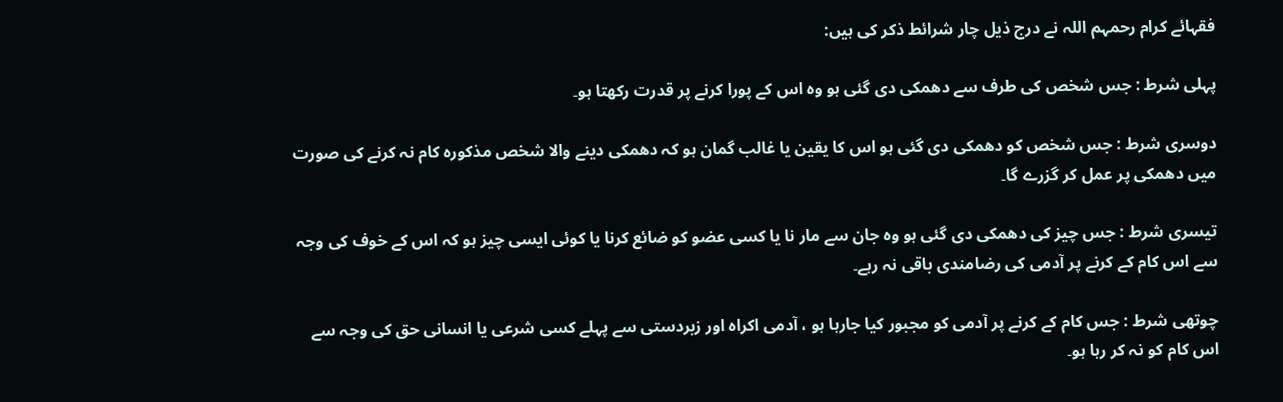فقہائے کرام رحمہم اللہ نے درج ذیل چار شرائط ذکر کی ہیں:

پہلی شرط : جس شخص کی طرف سے دھمکی دی گئی ہو وہ اس کے پورا کرنے پر قدرت رکھتا ہو۔

دوسری شرط : جس شخص کو دھمکی دی گئی ہو اس کا یقین یا غالب گمان ہو کہ دھمکی دینے والا شخص مذکورہ کام نہ کرنے کی صورت میں دھمکی پر عمل کر گزرے گا۔

تیسری شرط : جس چیز کی دھمکی دی گئی ہو وہ جان سے مار نا یا کسی عضو کو ضائع کرنا یا کوئی ایسی چیز ہو کہ اس کے خوف کی وجہ سے اس کام کے کرنے پر آدمی کی رضامندی باقی نہ رہے۔

چوتھی شرط : جس کام کے کرنے پر آدمی کو مجبور کیا جارہا ہو ، آدمی اکراہ اور زبردستی سے پہلے کسی شرعی یا انسانی حق کی وجہ سے اس کام کو نہ کر رہا ہو۔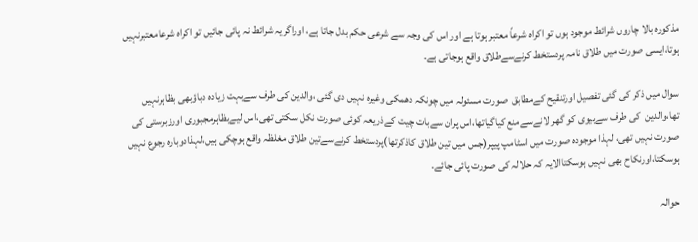مذکورہ بالا چاروں شرائط موجود ہوں تو اکراہ شرعاً معتبر ہوتا ہے اور اس کی وجہ سے شرعی حکم بدل جاتا ہے، اوراگریہ شرائط نہ پائی جائیں تو اکراہ شرعامعتبرنہیں ہوتا،ایسی صورت میں طلاق نامہ پردستخط کرنےسےطلاق واقع ہوجاتی ہے۔

سوال میں ذکر کی گئی تفصیل اورتنقیح کےمطابق  صورت مسئولہ میں چونکہ دھمکی وغیرہ نہیں دی گئی ،والدین کی طرف سےبہت زیادہ دباؤبھی بظاہرنہیں تھا،والدین  کی طرف سےبیوی کو گھر لانےسےمنع کیاگیاتھا،اس پران سےبات چیت کےذریعہ کوئی صورت نکل سکتی تھی،اس لیےبظاہرمجبوری اورزبرستی کی صورت نہیں تھی، لہذا موجودہ صورت میں اسٹامپ پیپر(جس میں تین طلاق کاذکرتھا)پردستخط کرنےسےتین طلاق مغلظہ واقع ہوچکی ہیں،لہذادوبارہ رجوع نہیں ہوسکتا،اورنکاح بھی نہیں ہوسکتاالایہ کہ حلالہ کی صورت پائی جائے۔

حوالہ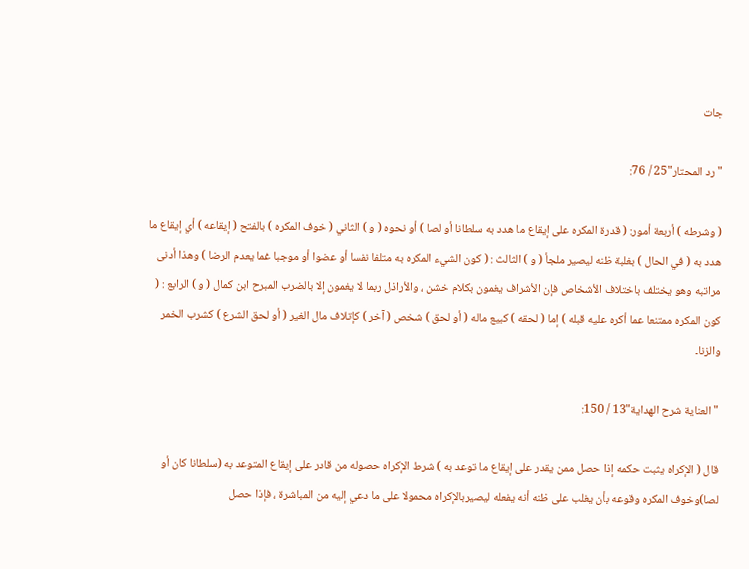جات

"رد المحتار"25 / 76:

( وشرطه ) أربعة أمور: ( قدرة المكره على إيقاع ما هدد به سلطانا أو لصا ) أو نحوه ( و ) الثاني ( خوف المكره ) بالفتح ( إيقاعه ) أي إيقاع ما هدد به ( في الحال ) بغلبة ظنه ليصير ملجأ ( و ) الثالث : ( كون الشيء المكره به متلفا نفسا أو عضوا أو موجبا غما يعدم الرضا ) وهذا أدنى مراتبه وهو يختلف باختلاف الأشخاص فإن الأشراف يغمون بكلام خشن ، والأراذل ربما لا يغمون إلا بالضرب المبرح ابن كمال ( و ) الرابع : ( كون المكره ممتنعا عما أكره عليه قبله ) إما ( لحقه ) كبيع ماله ( أو لحق ) شخص ( آخر ) كإتلاف مال الغير ( أو لحق الشرع ) كشرب الخمر والزنا۔

"العناية شرح الهداية"13 / 150:

قال ( الإكراه يثبت حكمه إذا حصل ممن يقدر على إيقاع ما توعد به ) شرط الإكراه حصوله من قادر على إيقاع المتوعد به (سلطانا كان أو لصا)وخوف المكره وقوعه بأن يغلب على ظنه أنه يفعله ليصيربالإكراه محمولا على ما دعي إليه من المباشرة ، فإذا حصل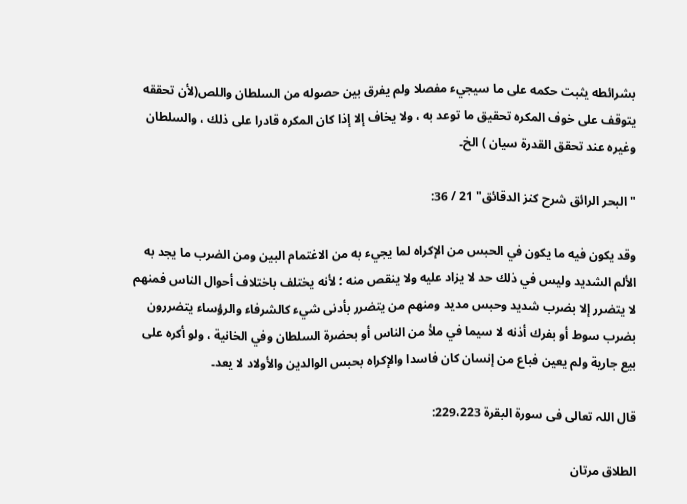بشرائطه يثبت حكمه على ما سيجيء مفصلا ولم يفرق بين حصوله من السلطان واللص(لأن تحققه يتوقف على خوف المكره تحقيق ما توعد به ، ولا يخاف إلا إذا كان المكره قادرا على ذلك ، والسلطان وغيره عند تحقق القدرة سيان ) الخ۔

"البحر الرائق شرح كنز الدقائق" 21 / 36:

وقد يكون فيه ما يكون في الحبس من الإكراه لما يجيء به من الاغتمام البين ومن الضرب ما يجد به الألم الشديد وليس في ذلك حد لا يزاد عليه ولا ينقص منه ؛ لأنه يختلف باختلاف أحوال الناس فمنهم لا يتضرر إلا بضرب شديد وحبس مديد ومنهم من يتضرر بأدنى شيء كالشرفاء والرؤساء يتضررون بضرب سوط أو بفرك أذنه لا سيما في ملأ من الناس أو بحضرة السلطان وفي الخانية ، ولو أكره على بيع جارية ولم يعين فباع من إنسان كان فاسدا والإكراه بحبس الوالدين والأولاد لا يعد۔

قال اللہ تعالی فی سورۃ البقرۃ 229،223:

الطلاق مرتان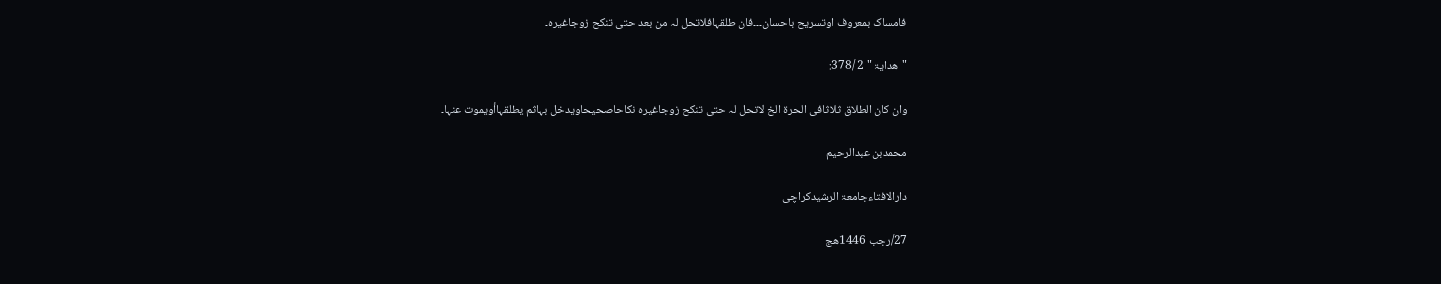فامساک بمعروف اوتسریح باحسان۔۔۔فان طلقہافلاتحل لہ من بعد حتی تنکح زوجاغیرہ۔

"ھدایۃ " 2 /378:

وان کان الطلاق ثلاثافی الحرۃ الخ لاتحل لہ حتی تنکح زوجاغیرہ نکاحاصحیحاویدخل بہاثم یطلقہاأویموت عنہا۔

محمدبن عبدالرحیم

دارالافتاءجامعۃ الرشیدکراچی

27/رجب 1446ھج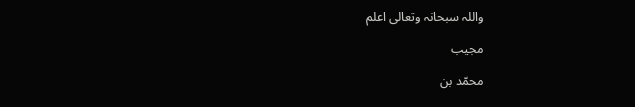واللہ سبحانہ وتعالی اعلم

مجیب

محمّد بن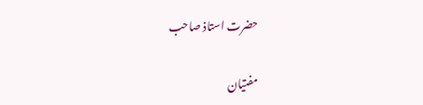حضرت استاذ صاحب

مفتیان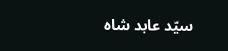سیّد عابد شاہ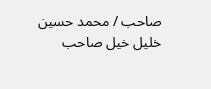صاحب / محمد حسین خلیل خیل صاحب